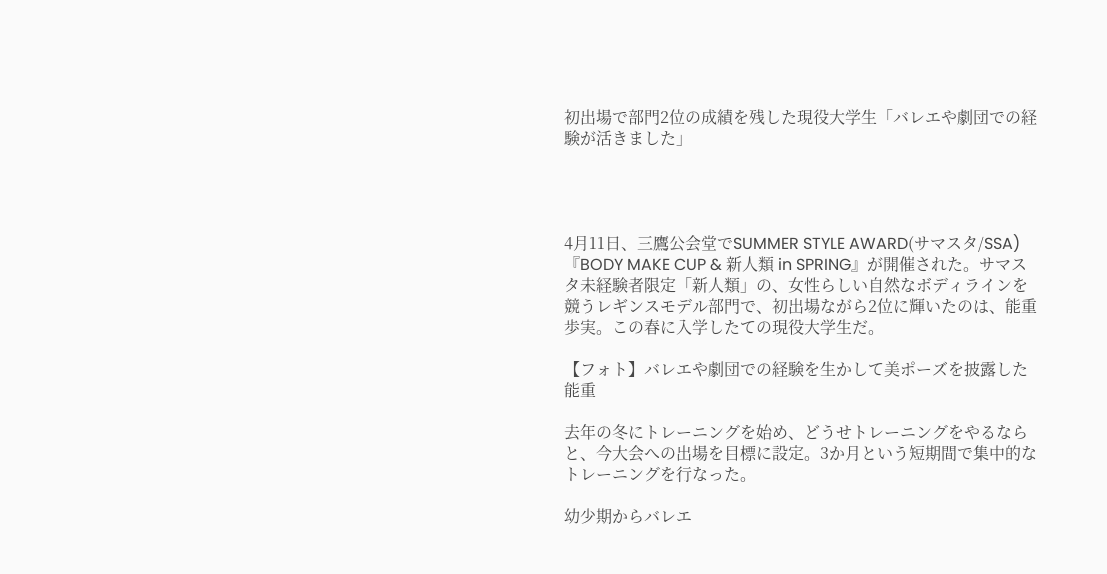初出場で部門2位の成績を残した現役大学生「バレエや劇団での経験が活きました」




4月11日、三鷹公会堂でSUMMER STYLE AWARD(サマスタ/SSA)『BODY MAKE CUP & 新人類 in SPRING』が開催された。サマスタ未経験者限定「新人類」の、女性らしい自然なボディラインを競うレギンスモデル部門で、初出場ながら2位に輝いたのは、能重歩実。この春に入学したての現役大学生だ。

【フォト】バレエや劇団での経験を生かして美ポーズを披露した能重

去年の冬にトレーニングを始め、どうせトレーニングをやるならと、今大会への出場を目標に設定。3か月という短期間で集中的なトレーニングを行なった。

幼少期からバレエ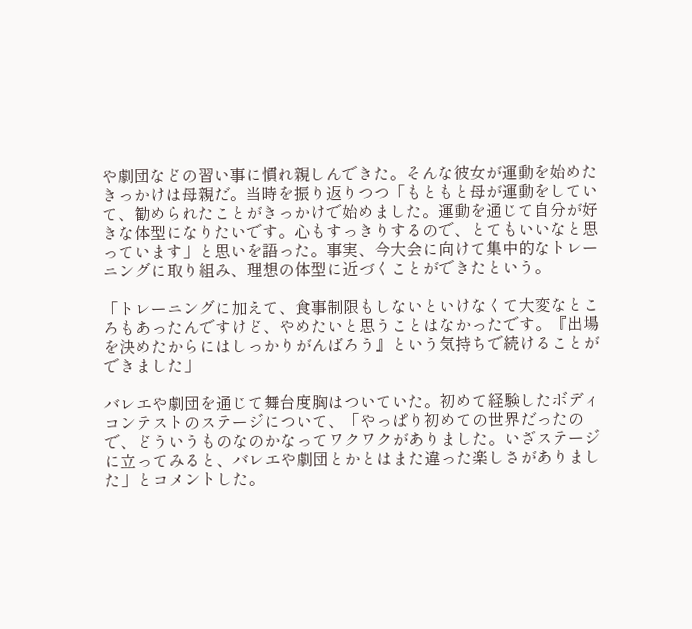や劇団などの習い事に慣れ親しんできた。そんな彼女が運動を始めたきっかけは母親だ。当時を振り返りつつ「もともと母が運動をしていて、勧められたことがきっかけで始めました。運動を通じて自分が好きな体型になりたいです。心もすっきりするので、とてもいいなと思っています」と思いを語った。事実、今大会に向けて集中的なトレーニングに取り組み、理想の体型に近づくことができたという。

「トレーニングに加えて、食事制限もしないといけなくて大変なところもあったんですけど、やめたいと思うことはなかったです。『出場を決めたからにはしっかりがんばろう』という気持ちで続けることができました」

バレエや劇団を通じて舞台度胸はついていた。初めて経験したボディコンテストのステージについて、「やっぱり初めての世界だったので、どういうものなのかなってワクワクがありました。いざステージに立ってみると、バレエや劇団とかとはまた違った楽しさがありました」とコメントした。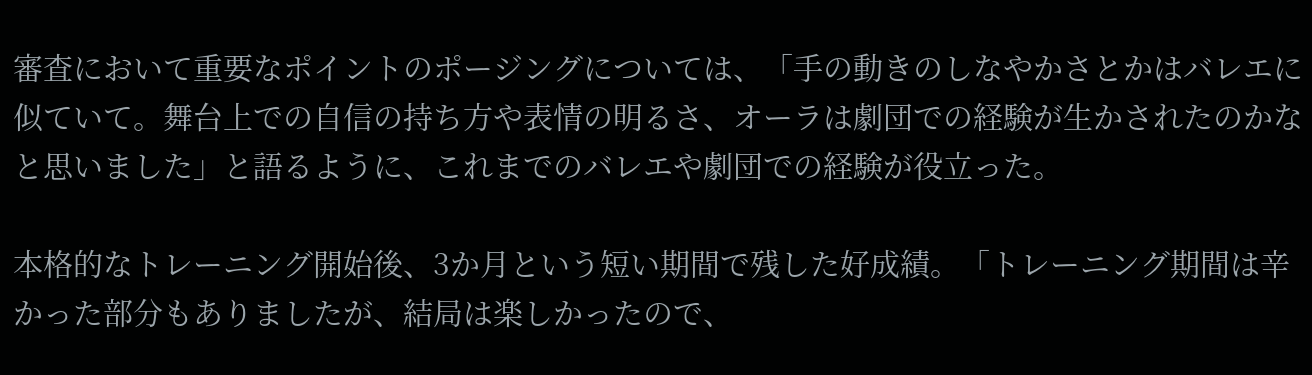審査において重要なポイントのポージングについては、「手の動きのしなやかさとかはバレエに似ていて。舞台上での自信の持ち方や表情の明るさ、オーラは劇団での経験が生かされたのかなと思いました」と語るように、これまでのバレエや劇団での経験が役立った。

本格的なトレーニング開始後、3か月という短い期間で残した好成績。「トレーニング期間は辛かった部分もありましたが、結局は楽しかったので、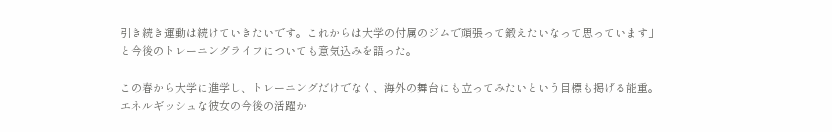引き続き運動は続けていきたいです。これからは大学の付属のジムで頑張って鍛えたいなって思っています」と今後のトレーニングライフについても意気込みを語った。

この春から大学に進学し、トレーニングだけでなく、海外の舞台にも立ってみたいという目標も掲げる能重。エネルギッシュな彼女の今後の活躍か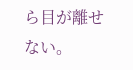ら目が離せない。